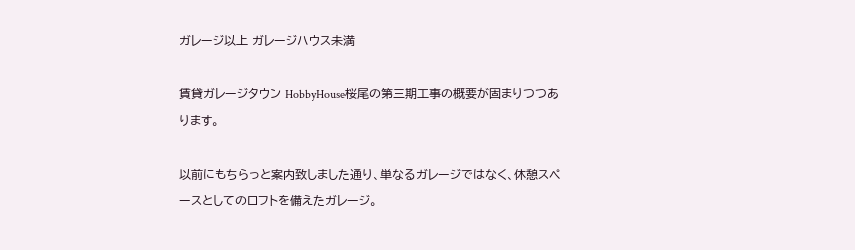ガレージ以上 ガレージハウス未満

賃貸ガレージタウン HobbyHouse桜尾の第三期工事の概要が固まりつつあります。

以前にもちらっと案内致しました通り、単なるガレージではなく、休憩スペースとしてのロフトを備えたガレージ。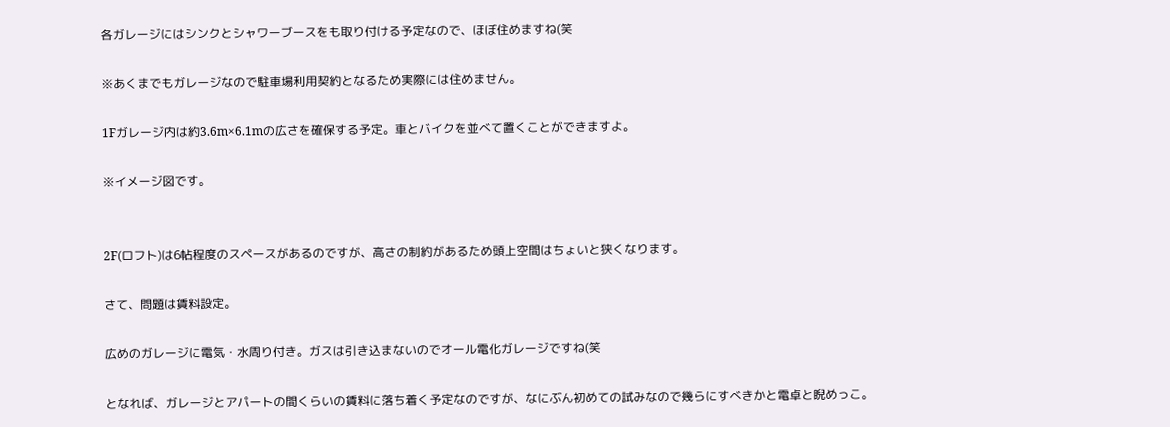各ガレージにはシンクとシャワーブースをも取り付ける予定なので、ほぼ住めますね(笑

※あくまでもガレージなので駐車場利用契約となるため実際には住めません。

1Fガレージ内は約3.6m×6.1mの広さを確保する予定。車とバイクを並べて置くことができますよ。

※イメージ図です。


2F(ロフト)は6帖程度のスペースがあるのですが、高さの制約があるため頭上空間はちょいと狭くなります。

さて、問題は賃料設定。

広めのガレージに電気・水周り付き。ガスは引き込まないのでオール電化ガレージですね(笑

となれば、ガレージとアパートの間くらいの賃料に落ち着く予定なのですが、なにぶん初めての試みなので幾らにすべきかと電卓と睨めっこ。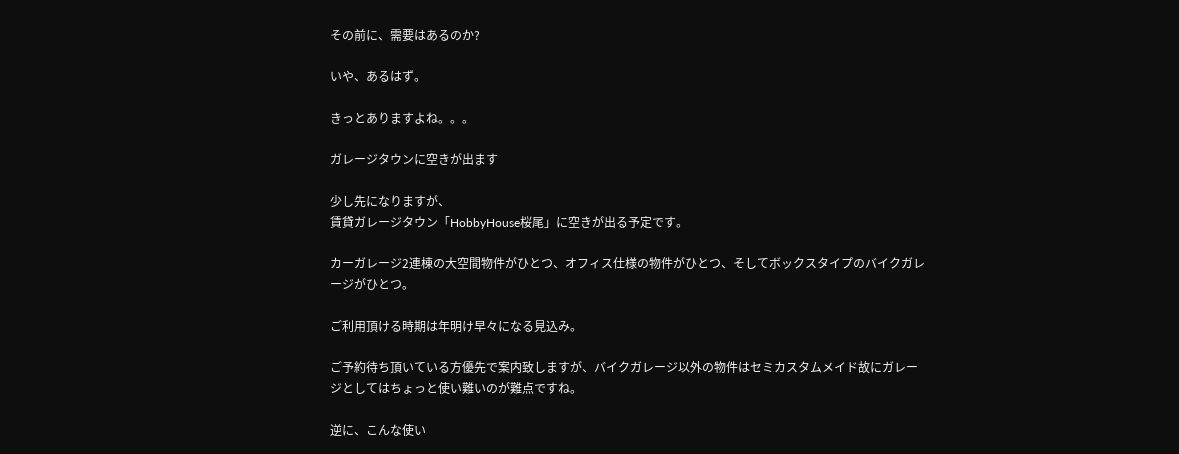その前に、需要はあるのか?

いや、あるはず。

きっとありますよね。。。

ガレージタウンに空きが出ます

少し先になりますが、
賃貸ガレージタウン「HobbyHouse桜尾」に空きが出る予定です。

カーガレージ2連棟の大空間物件がひとつ、オフィス仕様の物件がひとつ、そしてボックスタイプのバイクガレージがひとつ。

ご利用頂ける時期は年明け早々になる見込み。

ご予約待ち頂いている方優先で案内致しますが、バイクガレージ以外の物件はセミカスタムメイド故にガレージとしてはちょっと使い難いのが難点ですね。

逆に、こんな使い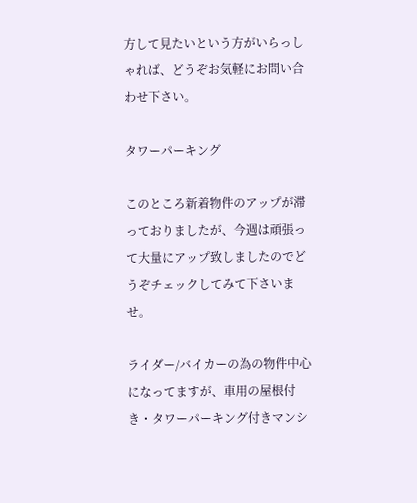方して見たいという方がいらっしゃれば、どうぞお気軽にお問い合わせ下さい。

タワーパーキング

このところ新着物件のアップが滞っておりましたが、今週は頑張って大量にアップ致しましたのでどうぞチェックしてみて下さいませ。

ライダー/バイカーの為の物件中心になってますが、車用の屋根付き・タワーパーキング付きマンシ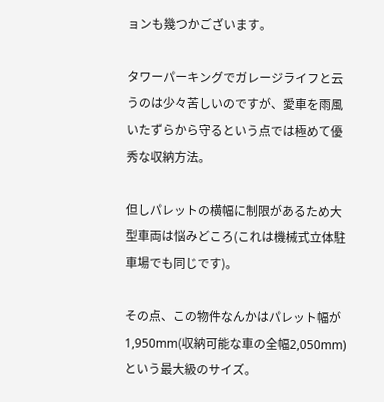ョンも幾つかございます。

タワーパーキングでガレージライフと云うのは少々苦しいのですが、愛車を雨風いたずらから守るという点では極めて優秀な収納方法。

但しパレットの横幅に制限があるため大型車両は悩みどころ(これは機械式立体駐車場でも同じです)。

その点、この物件なんかはパレット幅が1,950mm(収納可能な車の全幅2,050mm)という最大級のサイズ。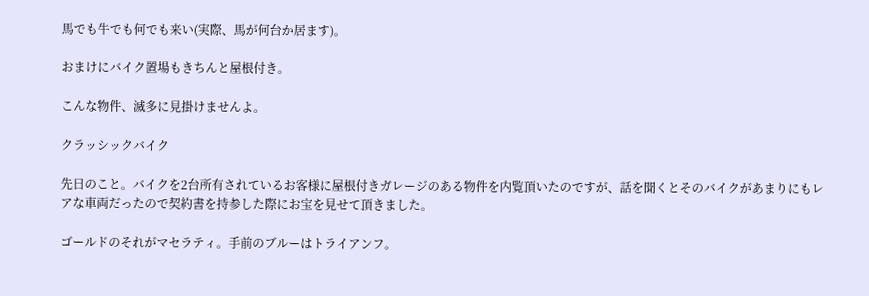馬でも牛でも何でも来い(実際、馬が何台か居ます)。

おまけにバイク置場もきちんと屋根付き。

こんな物件、滅多に見掛けませんよ。

クラッシックバイク

先日のこと。バイクを2台所有されているお客様に屋根付きガレージのある物件を内覧頂いたのですが、話を聞くとそのバイクがあまりにもレアな車両だったので契約書を持参した際にお宝を見せて頂きました。

ゴールドのそれがマセラティ。手前のブルーはトライアンフ。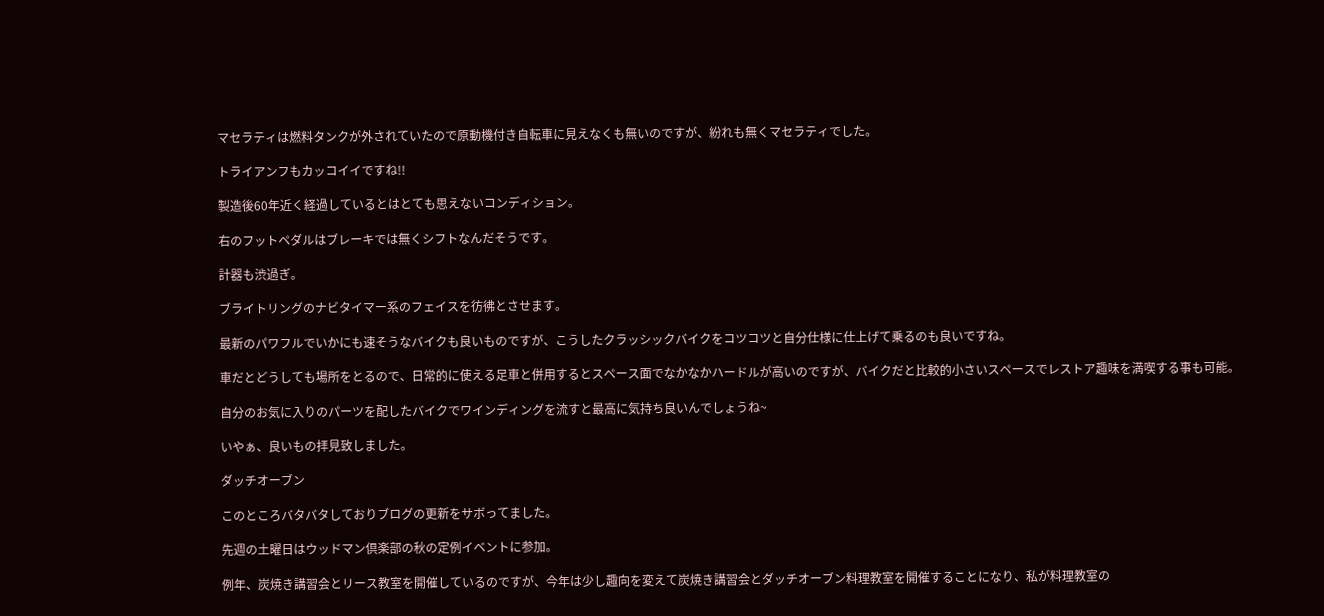マセラティは燃料タンクが外されていたので原動機付き自転車に見えなくも無いのですが、紛れも無くマセラティでした。

トライアンフもカッコイイですね!!

製造後60年近く経過しているとはとても思えないコンディション。

右のフットペダルはブレーキでは無くシフトなんだそうです。

計器も渋過ぎ。

ブライトリングのナビタイマー系のフェイスを彷彿とさせます。

最新のパワフルでいかにも速そうなバイクも良いものですが、こうしたクラッシックバイクをコツコツと自分仕様に仕上げて乗るのも良いですね。

車だとどうしても場所をとるので、日常的に使える足車と併用するとスペース面でなかなかハードルが高いのですが、バイクだと比較的小さいスペースでレストア趣味を満喫する事も可能。

自分のお気に入りのパーツを配したバイクでワインディングを流すと最高に気持ち良いんでしょうね~

いやぁ、良いもの拝見致しました。

ダッチオーブン

このところバタバタしておりブログの更新をサボってました。

先週の土曜日はウッドマン倶楽部の秋の定例イベントに参加。

例年、炭焼き講習会とリース教室を開催しているのですが、今年は少し趣向を変えて炭焼き講習会とダッチオーブン料理教室を開催することになり、私が料理教室の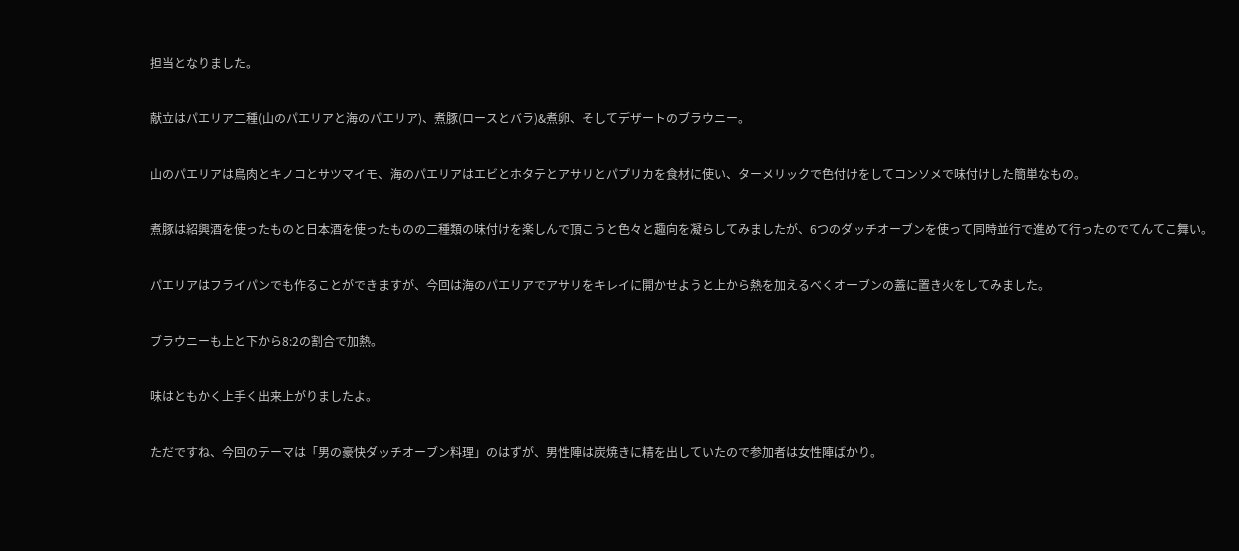担当となりました。

献立はパエリア二種(山のパエリアと海のパエリア)、煮豚(ロースとバラ)&煮卵、そしてデザートのブラウニー。

山のパエリアは鳥肉とキノコとサツマイモ、海のパエリアはエビとホタテとアサリとパプリカを食材に使い、ターメリックで色付けをしてコンソメで味付けした簡単なもの。

煮豚は紹興酒を使ったものと日本酒を使ったものの二種類の味付けを楽しんで頂こうと色々と趣向を凝らしてみましたが、6つのダッチオーブンを使って同時並行で進めて行ったのでてんてこ舞い。

パエリアはフライパンでも作ることができますが、今回は海のパエリアでアサリをキレイに開かせようと上から熱を加えるべくオーブンの蓋に置き火をしてみました。

ブラウニーも上と下から8:2の割合で加熱。

味はともかく上手く出来上がりましたよ。

ただですね、今回のテーマは「男の豪快ダッチオーブン料理」のはずが、男性陣は炭焼きに精を出していたので参加者は女性陣ばかり。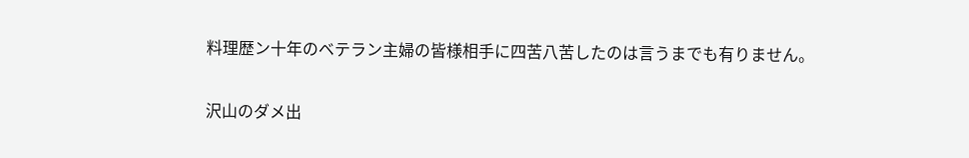料理歴ン十年のベテラン主婦の皆様相手に四苦八苦したのは言うまでも有りません。

沢山のダメ出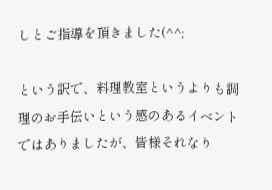しとご指導を頂きました(^^;

という訳で、料理教室というよりも調理のお手伝いという感のあるイベントではありましたが、皆様それなり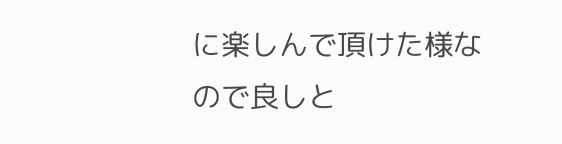に楽しんで頂けた様なので良しと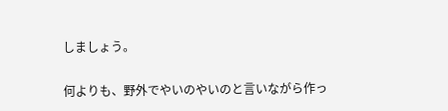しましょう。

何よりも、野外でやいのやいのと言いながら作っ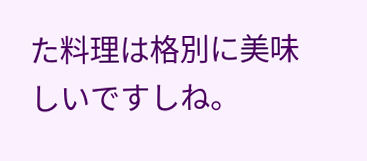た料理は格別に美味しいですしね。